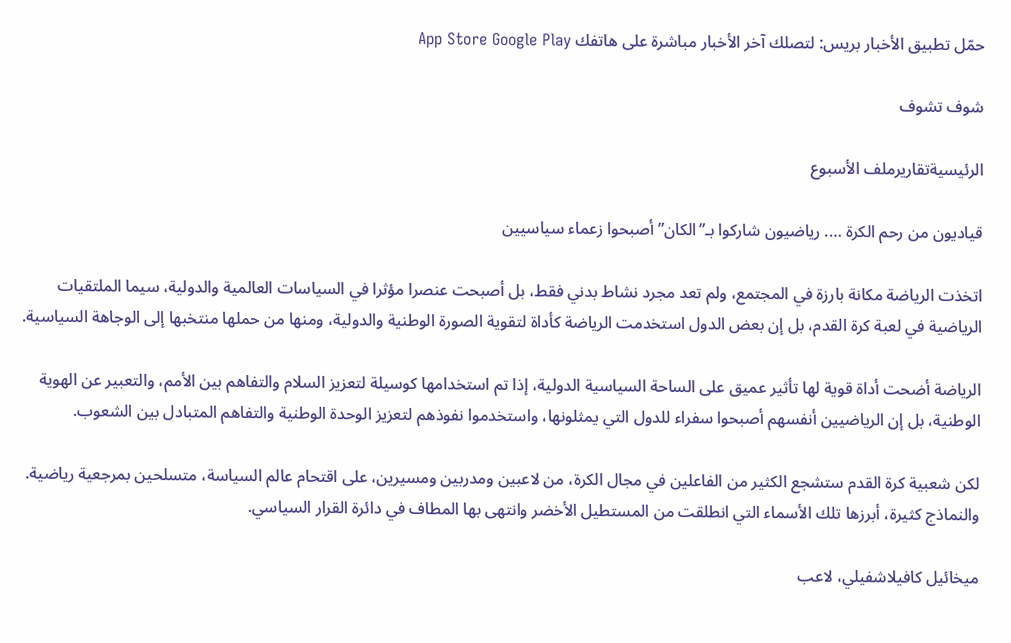حمّل تطبيق الأخبار بريس: لتصلك آخر الأخبار مباشرة على هاتفك App Store Google Play

شوف تشوف

الرئيسيةتقاريرملف الأسبوع

قياديون من رحم الكرة …. رياضيون شاركوا بـ”الكان” أصبحوا زعماء سياسيين

اتخذت الرياضة مكانة بارزة في المجتمع، ولم تعد مجرد نشاط بدني فقط، بل أصبحت عنصرا مؤثرا في السياسات العالمية والدولية، سيما الملتقيات الرياضية في لعبة كرة القدم، بل إن بعض الدول استخدمت الرياضة كأداة لتقوية الصورة الوطنية والدولية، ومنها من حملها منتخبها إلى الوجاهة السياسية.

الرياضة أضحت أداة قوية لها تأثير عميق على الساحة السياسية الدولية، إذا تم استخدامها كوسيلة لتعزيز السلام والتفاهم بين الأمم، والتعبير عن الهوية الوطنية، بل إن الرياضيين أنفسهم أصبحوا سفراء للدول التي يمثلونها، واستخدموا نفوذهم لتعزيز الوحدة الوطنية والتفاهم المتبادل بين الشعوب.

لكن شعبية كرة القدم ستشجع الكثير من الفاعلين في مجال الكرة، من لاعبين ومدربين ومسيرين، على اقتحام عالم السياسة، متسلحين بمرجعية رياضية. والنماذج كثيرة، أبرزها تلك الأسماء التي انطلقت من المستطيل الأخضر وانتهى بها المطاف في دائرة القرار السياسي.

ميخائيل كافيلاشفيلي، لاعب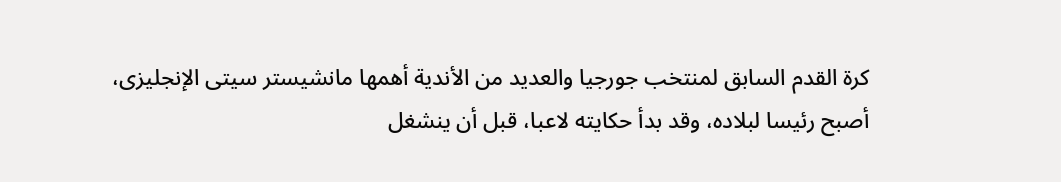كرة القدم السابق لمنتخب جورجيا والعديد من الأندية أهمها مانشيستر سيتى الإنجليزى، أصبح رئيسا لبلاده، وقد بدأ حكايته لاعبا، قبل أن ينشغل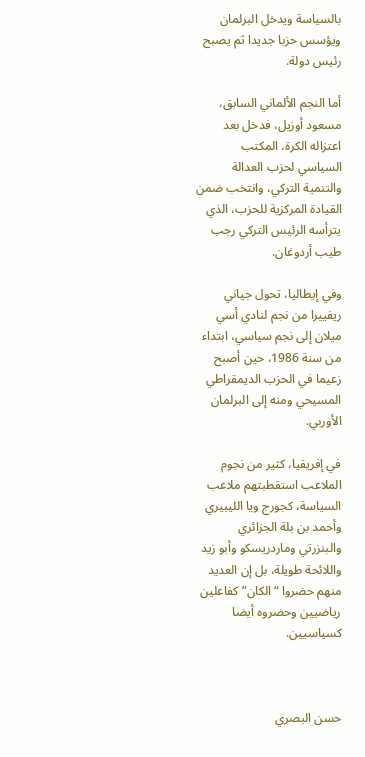بالسياسة ويدخل البرلمان ويؤسس حزبا جديدا ثم يصبح رئيس دولة.

أما النجم الألماني السابق، مسعود أوزيل، فدخل بعد اعتزاله الكرة، المكتب السياسي لحزب العدالة والتنمية التركي، وانتخب ضمن القيادة المركزية للحزب، الذي يترأسه الرئيس التركي رجب طيب أردوغان.

وفي إيطاليا، تحول جياني ريفييرا من نجم لنادي أسي ميلان إلى نجم سياسي، ابتداء من سنة 1986، حين أصبح زعيما في الحزب الديمقراطي المسيحي ومنه إلى البرلمان الأوربي.

في إفريقيا، كثير من نجوم الملاعب استقطبتهم ملاعب السياسة، كجورج ويا الليبيري وأحمد بن بلة الجزائري والبنزرتي وماردريسكو وأبو زيد واللائحة طويلة، بل إن العديد منهم حضروا “الكان” كفاعلين رياضيين وحضروه أيضا كسياسيين.



حسن البصري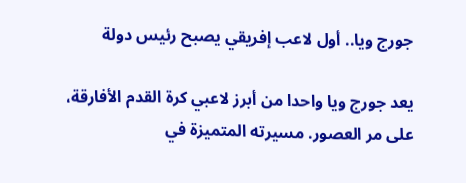جورج ويا.. أول لاعب إفريقي يصبح رئيس دولة

يعد جورج ويا واحدا من أبرز لاعبي كرة القدم الأفارقة، على مر العصور. مسيرته المتميزة في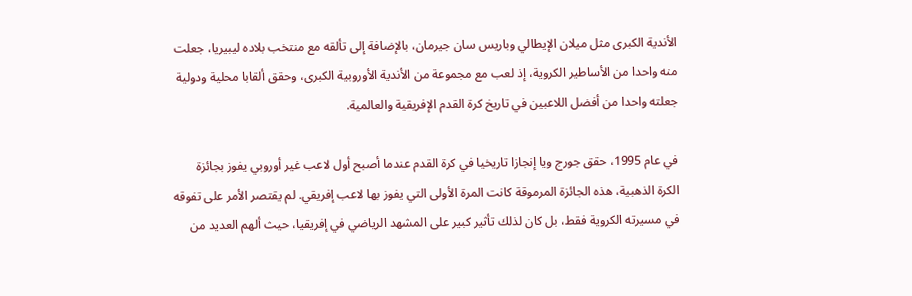الأندية الكبرى مثل ميلان الإيطالي وباريس سان جيرمان، بالإضافة إلى تألقه مع منتخب بلاده ليبيريا، جعلت منه واحدا من الأساطير الكروية، إذ لعب مع مجموعة من الأندية الأوروبية الكبرى، وحقق ألقابا محلية ودولية جعلته واحدا من أفضل اللاعبين في تاريخ كرة القدم الإفريقية والعالمية.

في عام 1995، حقق جورج ويا إنجازا تاريخيا في كرة القدم عندما أصبح أول لاعب غير أوروبي يفوز بجائزة الكرة الذهبية، هذه الجائزة المرموقة كانت المرة الأولى التي يفوز بها لاعب إفريقي. لم يقتصر الأمر على تفوقه في مسيرته الكروية فقط، بل كان لذلك تأثير كبير على المشهد الرياضي في إفريقيا، حيث ألهم العديد من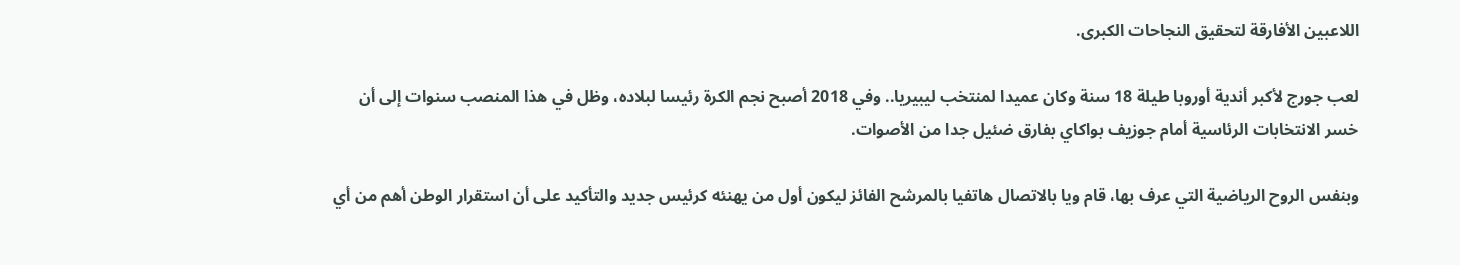اللاعبين الأفارقة لتحقيق النجاحات الكبرى.

لعب جورج لأكبر أندية أوروبا طيلة 18 سنة وكان عميدا لمنتخب ليبيريا.. وفي 2018 أصبح نجم الكرة رئيسا لبلاده، وظل في هذا المنصب سنوات إلى أن خسر الانتخابات الرئاسية أمام جوزيف بواكاي بفارق ضئيل جدا من الأصوات.

وبنفس الروح الرياضية التي عرف بها، قام ويا بالاتصال هاتفيا بالمرشح الفائز ليكون أول من يهنئه كرئيس جديد والتأكيد على أن استقرار الوطن أهم من أي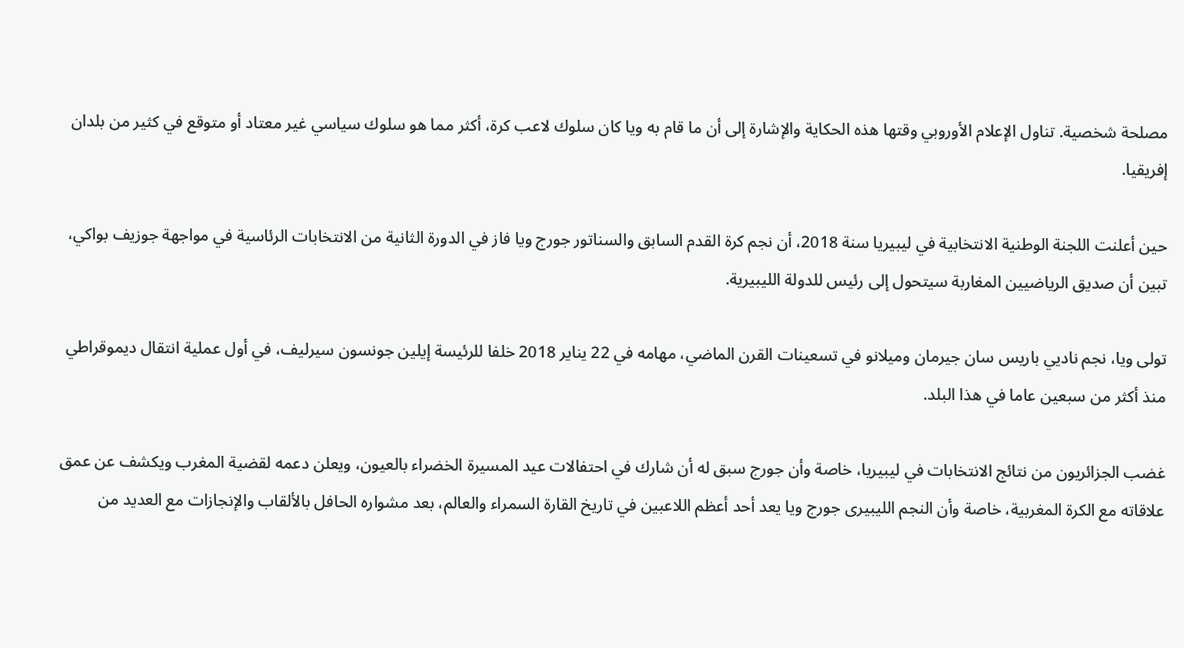مصلحة شخصية. تناول الإعلام الأوروبي وقتها هذه الحكاية والإشارة إلى أن ما قام به ويا كان سلوك لاعب كرة، أكثر مما هو سلوك سياسي غير معتاد أو متوقع في كثير من بلدان إفريقيا.

حين أعلنت اللجنة الوطنية الانتخابية في ليبيريا سنة 2018، أن نجم كرة القدم السابق والسناتور جورج ويا فاز في الدورة الثانية من الانتخابات الرئاسية في مواجهة جوزيف بواكي، تبين أن صديق الرياضيين المغاربة سيتحول إلى رئيس للدولة الليبيرية.

تولى ويا، نجم ناديي باريس سان جيرمان وميلانو في تسعينات القرن الماضي، مهامه في 22 يناير 2018 خلفا للرئيسة إيلين جونسون سيرليف، في أول عملية انتقال ديموقراطي منذ أكثر من سبعين عاما في هذا البلد.

غضب الجزائريون من نتائج الانتخابات في ليبيريا، خاصة وأن جورج سبق له أن شارك في احتفالات عيد المسيرة الخضراء بالعيون، ويعلن دعمه لقضية المغرب ويكشف عن عمق علاقاته مع الكرة المغربية، خاصة وأن النجم الليبيرى جورج ويا يعد أحد أعظم اللاعبين في تاريخ القارة السمراء والعالم، بعد مشواره الحافل بالألقاب والإنجازات مع العديد من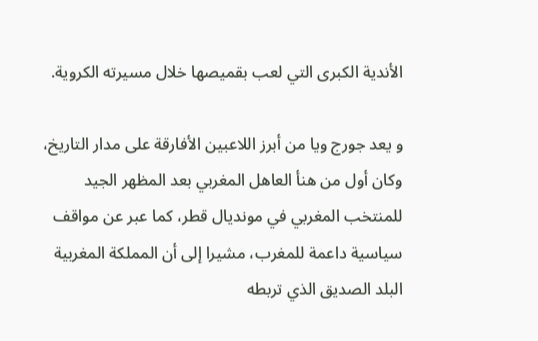الأندية الكبرى التي لعب بقميصها خلال مسيرته الكروية.

و يعد جورج ويا من أبرز اللاعبين الأفارقة على مدار التاريخ، وكان أول من هنأ العاهل المغربي بعد المظهر الجيد للمنتخب المغربي في مونديال قطر، كما عبر عن مواقف سياسية داعمة للمغرب، مشيرا إلى أن المملكة المغربية البلد الصديق الذي تربطه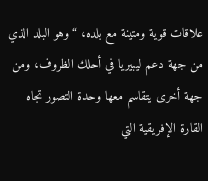علاقات قوية ومتينة مع بلده، “وهو البلد الذي من جهة دعم ليبيريا في أحلك الظروف، ومن جهة أخرى يتقاسم معها وحدة التصور تجاه القارة الإفريقية التي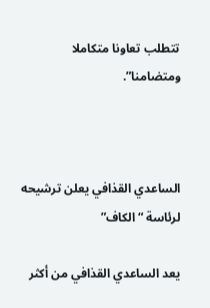تتطلب تعاونا متكاملا ومتضامنا”.



الساعدي القذافي يعلن ترشيحه لرئاسة “الكاف”

يعد الساعدي القذافي من أكثر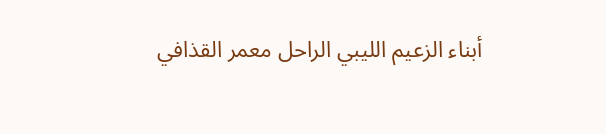أبناء الزعيم الليبي الراحل معمر القذافي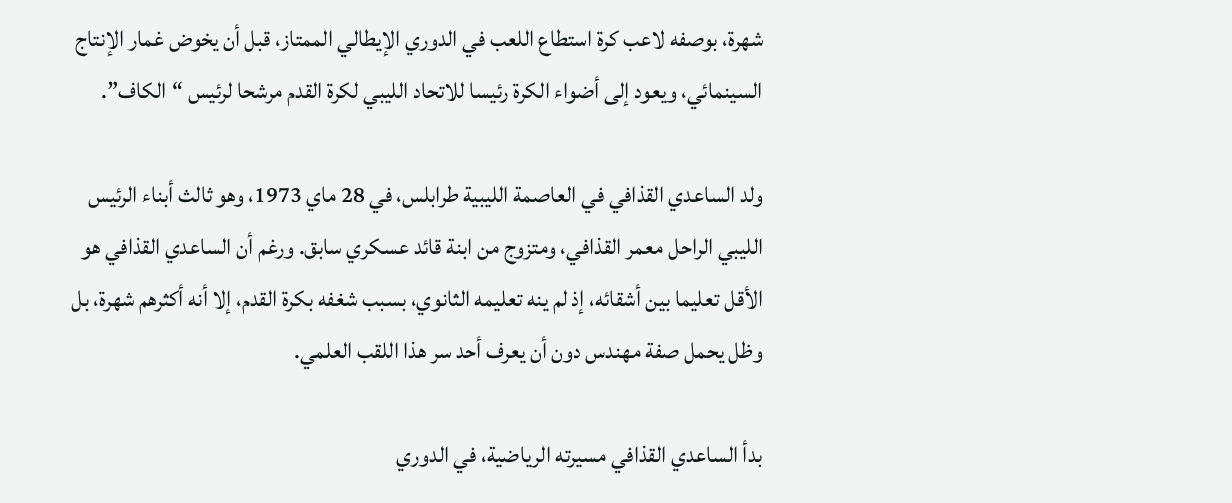شهرة، بوصفه لاعب كرة استطاع اللعب في الدوري الإيطالي الممتاز، قبل أن يخوض غمار الإنتاج السينمائي، ويعود إلى أضواء الكرة رئيسا للاتحاد الليبي لكرة القدم مرشحا لرئيس “الكاف”.

ولد الساعدي القذافي في العاصمة الليبية طرابلس، في 28 ماي 1973، وهو ثالث أبناء الرئيس الليبي الراحل معمر القذافي، ومتزوج من ابنة قائد عسكري سابق. ورغم أن الساعدي القذافي هو الأقل تعليما بين أشقائه، إذ لم ينه تعليمه الثانوي، بسبب شغفه بكرة القدم، إلا أنه أكثرهم شهرة، بل وظل يحمل صفة مهندس دون أن يعرف أحد سر هذا اللقب العلمي.

بدأ الساعدي القذافي مسيرته الرياضية، في الدوري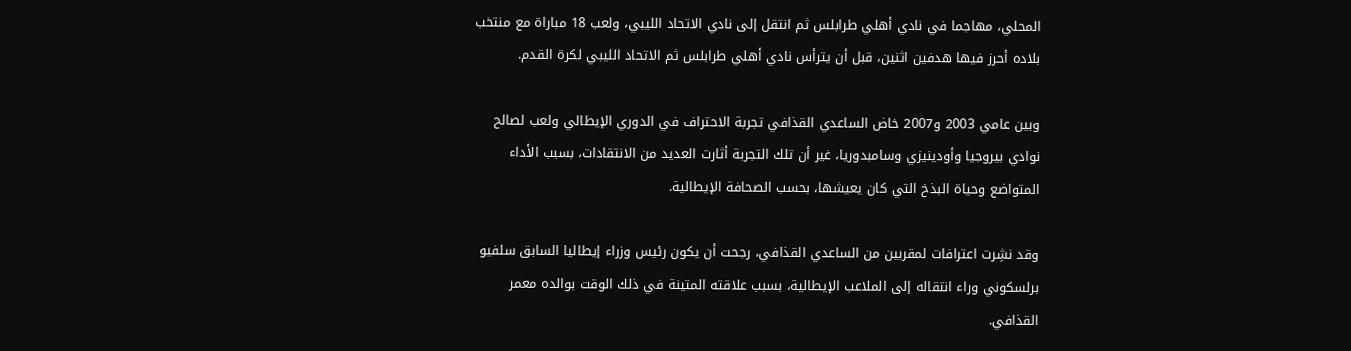المحلي، مهاجما في نادي أهلي طرابلس ثم انتقل إلى نادي الاتحاد الليبي، ولعب 18 مباراة مع منتخب بلاده أحرز فيها هدفين اثنين، قبل أن يترأس نادي أهلي طرابلس ثم الاتحاد الليبي لكرة القدم.

وبين عامي 2003 و2007 خاض الساعدي القذافي تجربة الاحتراف في الدوري الإيطالي ولعب لصالح نوادي بيروجيا وأودينيزي وسامبدوريا، غير أن تلك التجربة أثارت العديد من الانتقادات، بسبب الأداء المتواضع وحياة البذخ التي كان يعيشها، بحسب الصحافة الإيطالية.

وقد نشِرت اعترافات لمقربين من الساعدي القذافي، رجحت أن يكون رئيس وزراء إيطاليا السابق سلفيو برلسكوني وراء انتقاله إلى الملاعب الإيطالية، بسبب علاقته المتينة في ذلك الوقت بوالده معمر القذافي.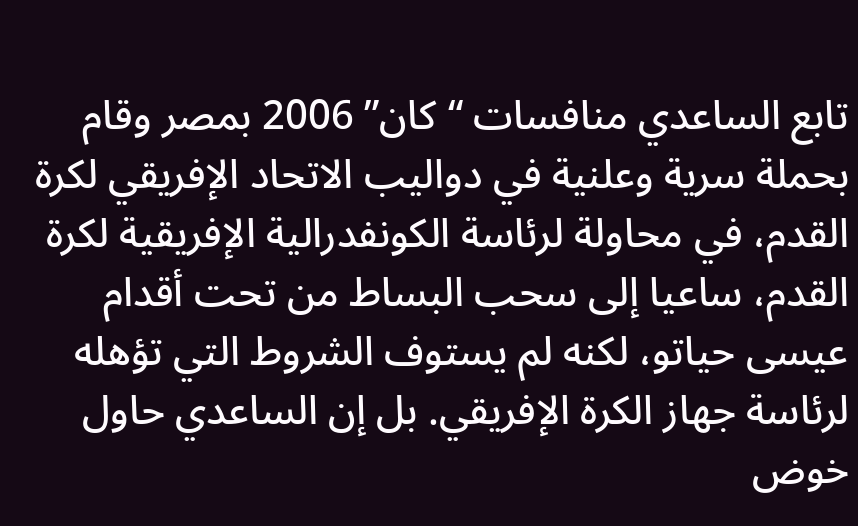تابع الساعدي منافسات “كان” 2006 بمصر وقام بحملة سرية وعلنية في دواليب الاتحاد الإفريقي لكرة القدم، في محاولة لرئاسة الكونفدرالية الإفريقية لكرة القدم، ساعيا إلى سحب البساط من تحت أقدام عيسى حياتو، لكنه لم يستوف الشروط التي تؤهله لرئاسة جهاز الكرة الإفريقي. بل إن الساعدي حاول خوض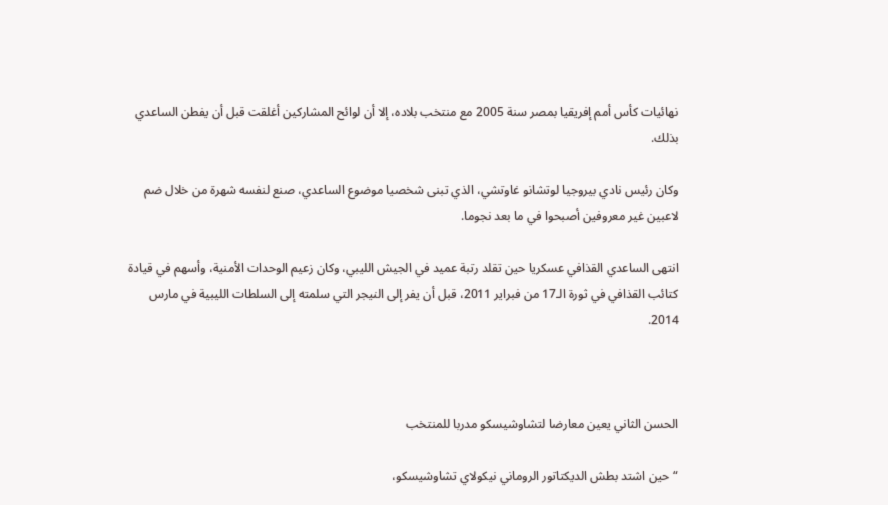نهائيات كأس أمم إفريقيا بمصر سنة 2005 مع منتخب بلاده، إلا أن لوائح المشاركين أغلقت قبل أن يفطن الساعدي بذلك.

وكان رئيس نادي بيروجيا لوتشانو غاوتشي، الذي تبنى شخصيا موضوع الساعدي، صنع لنفسه شهرة من خلال ضم لاعبين غير معروفين أصبحوا في ما بعد نجوما.

انتهى الساعدي القذافي عسكريا حين تقلد رتبة عميد في الجيش الليبي، وكان زعيم الوحدات الأمنية، وأسهم في قيادة كتائب القذافي في ثورة الـ17 من فبراير 2011، قبل أن يفر إلى النيجر التي سلمته إلى السلطات الليبية في مارس 2014.



الحسن الثاني يعين معارضا لتشاوشيسكو مدربا للمنتخب

“حين اشتد بطش الديكتاتور الروماني نيكولاي تشاوشيسكو،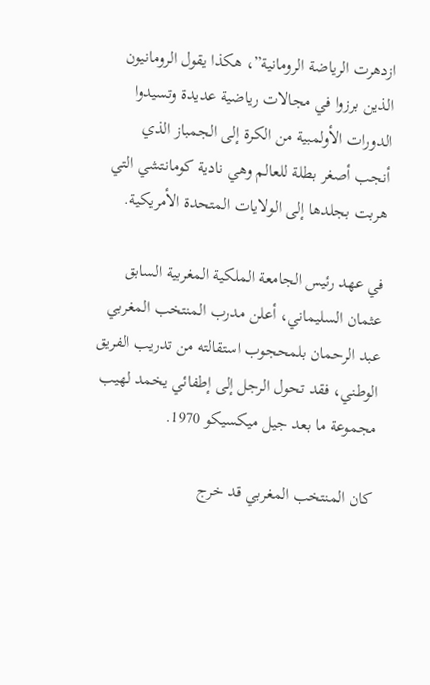ازدهرت الرياضة الرومانية”، هكذا يقول الرومانيون الذين برزوا في مجالات رياضية عديدة وتسيدوا الدورات الأولمبية من الكرة إلى الجمباز الذي أنجب أصغر بطلة للعالم وهي نادية كومانتشي التي هربت بجلدها إلى الولايات المتحدة الأمريكية.

في عهد رئيس الجامعة الملكية المغربية السابق عثمان السليماني، أعلن مدرب المنتخب المغربي عبد الرحمان بلمحجوب استقالته من تدريب الفريق الوطني، فقد تحول الرجل إلى إطفائي يخمد لهيب مجموعة ما بعد جيل ميكسيكو 1970.

كان المنتخب المغربي قد خرج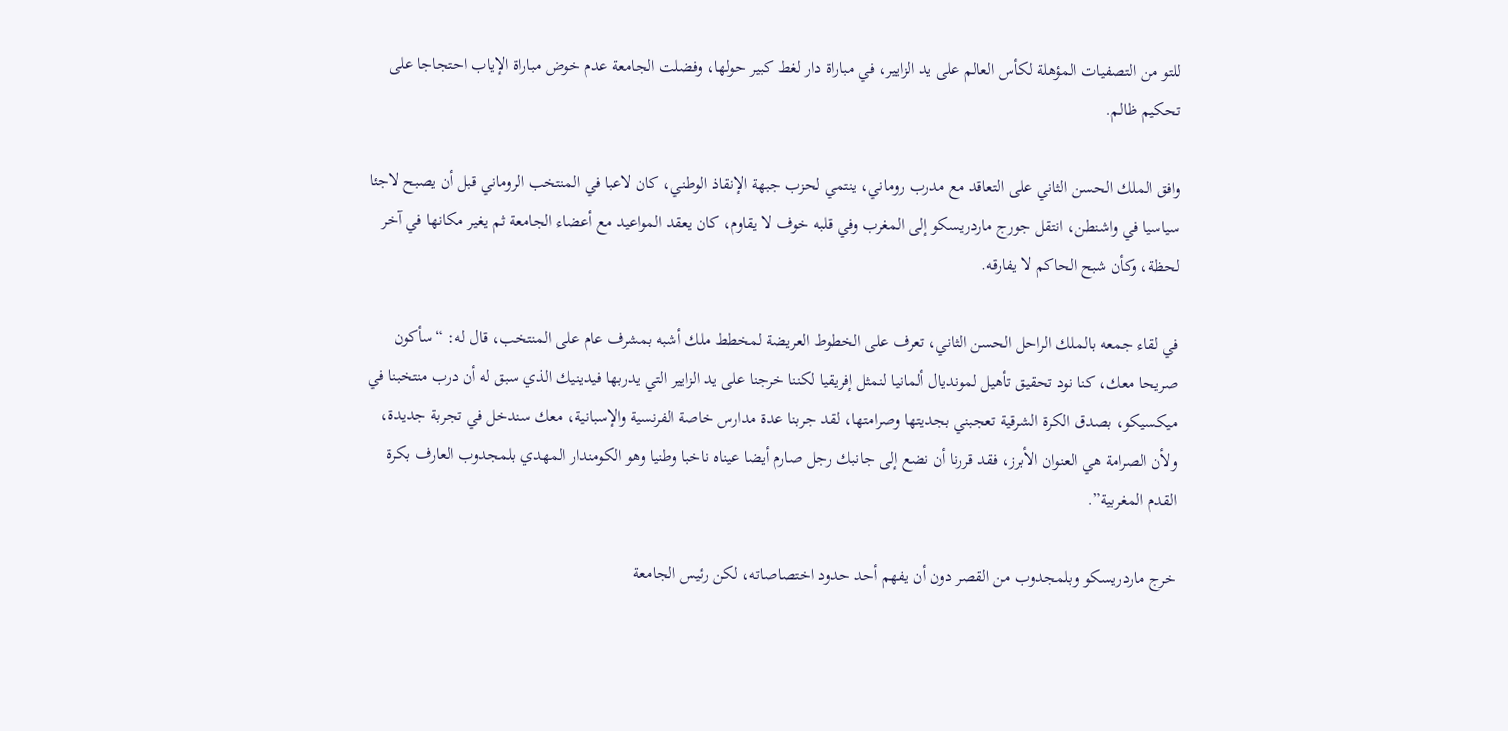للتو من التصفيات المؤهلة لكأس العالم على يد الزايير، في مباراة دار لغط كبير حولها، وفضلت الجامعة عدم خوض مباراة الإياب احتجاجا على تحكيم ظالم.

وافق الملك الحسن الثاني على التعاقد مع مدرب روماني، ينتمي لحزب جبهة الإنقاذ الوطني، كان لاعبا في المنتخب الروماني قبل أن يصبح لاجئا سياسيا في واشنطن، انتقل جورج ماردريسكو إلى المغرب وفي قلبه خوف لا يقاوم، كان يعقد المواعيد مع أعضاء الجامعة ثم يغير مكانها في آخر لحظة، وكأن شبح الحاكم لا يفارقه.

في لقاء جمعه بالملك الراحل الحسن الثاني، تعرف على الخطوط العريضة لمخطط ملك أشبه بمشرف عام على المنتخب، قال له: “سأكون صريحا معك، كنا نود تحقيق تأهيل لمونديال ألمانيا لنمثل إفريقيا لكننا خرجنا على يد الزايير التي يدربها فيدينيك الذي سبق له أن درب منتخبنا في ميكسيكو، بصدق الكرة الشرقية تعجبني بجديتها وصرامتها، لقد جربنا عدة مدارس خاصة الفرنسية والإسبانية، معك سندخل في تجربة جديدة، ولأن الصرامة هي العنوان الأبرز، فقد قررنا أن نضع إلى جانبك رجل صارم أيضا عيناه ناخبا وطنيا وهو الكومندار المهدي بلمجدوب العارف بكرة القدم المغربية”.

خرج ماردريسكو وبلمجدوب من القصر دون أن يفهم أحد حدود اختصاصاته، لكن رئيس الجامعة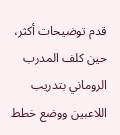قدم توضيحات أكثر، حين كلف المدرب الروماني بتدريب اللاعبين ووضع خطط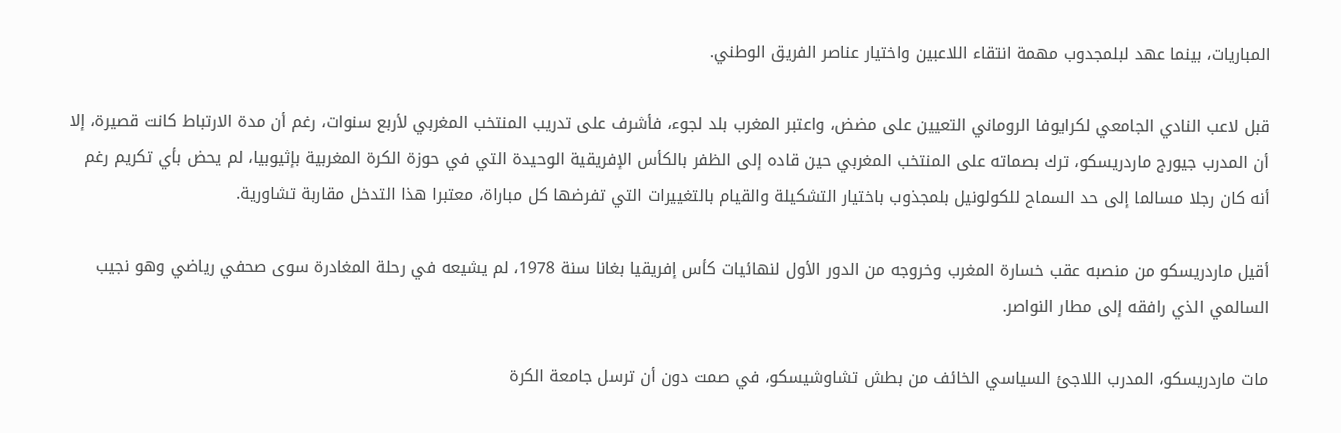المباريات، بينما عهد لبلمجدوب مهمة انتقاء اللاعبين واختيار عناصر الفريق الوطني.

قبل لاعب النادي الجامعي لكرايوفا الروماني التعيين على مضض، واعتبر المغرب بلد لجوء، فأشرف على تدريب المنتخب المغربي لأربع سنوات، رغم أن مدة الارتباط كانت قصيرة، إلا أن المدرب جيورج ماردريسكو، ترك بصماته على المنتخب المغربي حين قاده إلى الظفر بالكأس الإفريقية الوحيدة التي في حوزة الكرة المغربية بإثيوبيا، لم يحض بأي تكريم رغم أنه كان رجلا مسالما إلى حد السماح للكولونيل بلمجذوب باختيار التشكيلة والقيام بالتغييرات التي تفرضها كل مباراة، معتبرا هذا التدخل مقاربة تشاورية.

أقيل ماردريسكو من منصبه عقب خسارة المغرب وخروجه من الدور الأول لنهائيات كأس إفريقيا بغانا سنة 1978، لم يشيعه في رحلة المغادرة سوى صحفي رياضي وهو نجيب السالمي الذي رافقه إلى مطار النواصر.

مات ماردريسكو، المدرب اللاجئ السياسي الخائف من بطش تشاوشيسكو، في صمت دون أن ترسل جامعة الكرة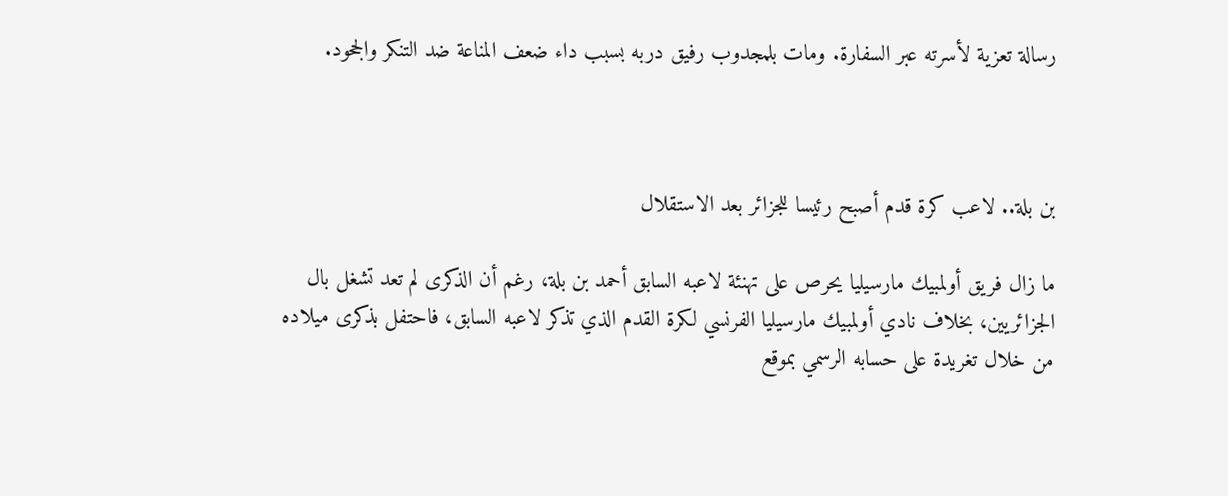رسالة تعزية لأسرته عبر السفارة. ومات بلمجدوب رفيق دربه بسبب داء ضعف المناعة ضد التنكر والجحود.



بن بلة.. لاعب كرة قدم أصبح رئيسا للجزائر بعد الاستقلال

ما زال فريق أولمبيك مارسيليا يحرص على تهنئة لاعبه السابق أحمد بن بلة، رغم أن الذكرى لم تعد تشغل بال الجزائريين، بخلاف نادي أولمبيك مارسيليا الفرنسي لكرة القدم الذي تذكر لاعبه السابق، فاحتفل بذكرى ميلاده من خلال تغريدة على حسابه الرسمي بموقع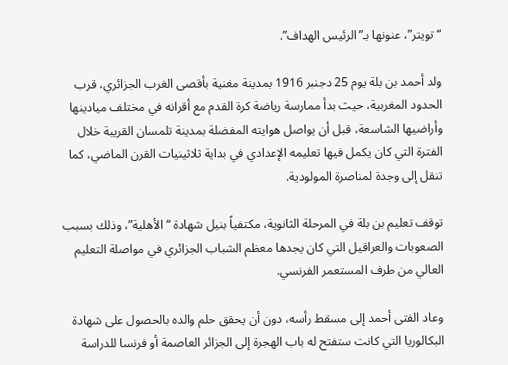“تويتر”، عنونها بـ”الرئيس الهداف”.

ولد أحمد بن بلة يوم 25 دجنبر 1916 بمدينة مغنية بأقصى الغرب الجزائري، قرب الحدود المغربية، حيث بدأ ممارسة رياضة كرة القدم مع أقرانه في مختلف ميادينها وأراضيها الشاسعة، قبل أن يواصل هوايته المفضلة بمدينة تلمسان القريبة خلال الفترة التي كان يكمل فيها تعليمه الإعدادي في بداية ثلاثينيات القرن الماضي، كما تنقل إلى وجدة لمناصرة المولودية.

توقف تعليم بن بلة في المرحلة الثانوية، مكتفياً بنيل شهادة “الأهلية”، وذلك بسبب الصعوبات والعراقيل التي كان يجدها معظم الشباب الجزائري في مواصلة التعليم العالي من طرف المستعمر الفرنسي.

وعاد الفتى أحمد إلى مسقط رأسه، دون أن يحقق حلم والده بالحصول على شهادة البكالوريا التي كانت ستفتح له باب الهجرة إلى الجزائر العاصمة أو فرنسا للدراسة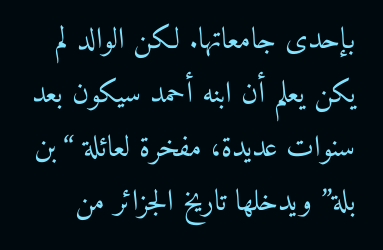بإحدى جامعاتها. لكن الوالد لم يكن يعلم أن ابنه أحمد سيكون بعد سنوات عديدة، مفخرة لعائلة “بن بلة” ويدخلها تاريخ الجزائر من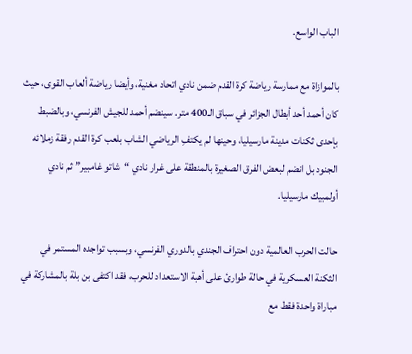الباب الواسع.

بالموازاة مع ممارسة رياضة كرة القدم ضمن نادي اتحاد مغنية، وأيضا رياضة ألعاب القوى، حيث كان أحمد أحد أبطال الجزائر في سباق الـ400 متر. سينضم أحمد للجيش الفرنسي، وبالضبط بإحدى ثكنات مدينة مارسيليا، وحينها لم يكتفِ الرياضي الشاب بلعب كرة القدم رفقة زملائه الجنود بل انضم لبعض الفرق الصغيرة بالمنطقة على غرار نادي “شاتو غامبير” ثم نادي أولمبيك مارسيليا.

حالت الحرب العالمية دون احتراف الجندي بالدوري الفرنسي، وبسبب تواجده المستمر في الثكنة العسكرية في حالة طوارئ على أهبة الاستعداد للحرب، فقد اكتفى بن بلة بالمشاركة في مباراة واحدة فقط مع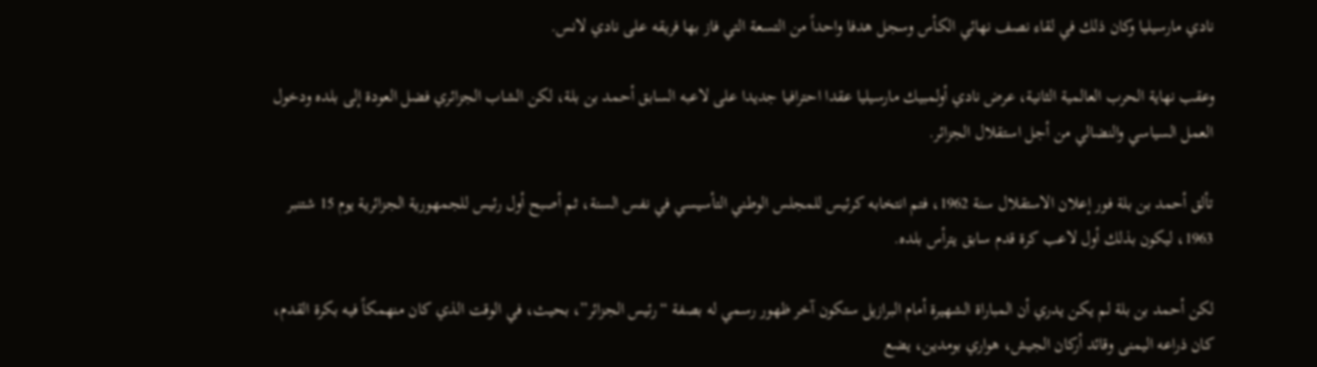نادي مارسيليا وكان ذلك في لقاء نصف نهائي الكأس وسجل هدفا واحداً من التسعة التي فاز بها فريقه على نادي لانس.

وعقب نهاية الحرب العالمية الثانية، عرض نادي أولمبيك مارسيليا عقدا احترافيا جديدا على لاعبه السابق أحمد بن بلة، لكن الشاب الجزائري فضل العودة إلى بلده ودخول العمل السياسي والنضالي من أجل استقلال الجزائر.

تألق أحمد بن بلة فور إعلان الاستقلال سنة 1962، فتم انتخابه كرئيس للمجلس الوطني التأسيسي في نفس السنة، ثم أصبح أول رئيس للجمهورية الجزائرية يوم 15 شتنبر  1963، ليكون بذلك أول لاعب كرة قدم سابق يترأس بلده.

لكن أحمد بن بلة لم يكن يدري أن المباراة الشهيرة أمام البرازيل ستكون آخر ظهور رسمي له بصفة “رئيس الجزائر”، بحيث، في الوقت الذي كان منهمكاً فيه بكرة القدم، كان ذراعه اليمنى وقائد أركان الجيش، هواري بومدين، يضع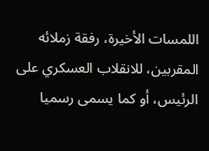اللمسات الأخيرة، رفقة زملائه المقربين، للانقلاب العسكري على الرئيس، أو كما يسمى رسميا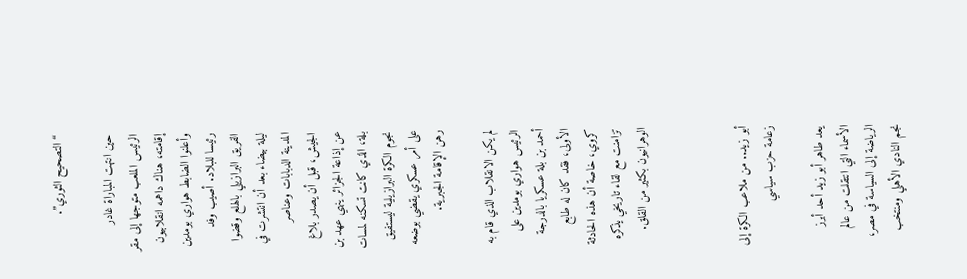“التصحيح الثوري”.

حين انتهت المباراة غادر الرئيس الملعب متوجها إلى مقر إقامته، هناك داهمه انقلابيون وأعلنوا الضابط هواري بومدين رئيسا للبلاد. أصيب وفد الفريق البرازيلي بالهلع وقضوا ليلة بيضاء بعد أن انتشرت في المدينة الدبابات وعناصر الجيش، قبل أن يصدر بلاغ عن إذاعة الجزائر ينهي عهد بن بلة، الذي كانت تسكنه لمسات نجوم الكرة البرازيلية ليستفيق على أمر عسكري يقضي بوضعه رهن الإقامة الجبرية.

لم يكن الانقلاب الذي قام به الرئيس هواري بومدين على أحمد بن بلة عسكريا بالدرجة الأولى، فقد كان له طابع كروي، خاصة أن هذه الحادثة تزامنت مع لقاء تاريخي يذكره الوهرانيون بكثير من القلق.



أبو زيد.. من ملاعب الكرة إلى زعامة حزب سياسي

يعد طاهر أبو زيد أحد أبرز الأسماء التي انتقلت من عالم الرياضة إلى السياسة في مصر، نجم النادي الأهلي ومنتخب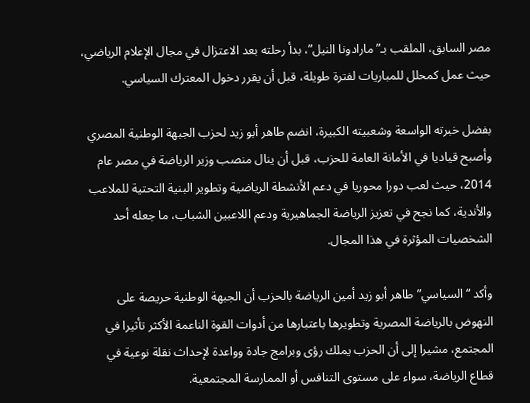مصر السابق، الملقب بـ”مارادونا النيل”، بدأ رحلته بعد الاعتزال في مجال الإعلام الرياضي، حيث عمل كمحلل للمباريات لفترة طويلة، قبل أن يقرر دخول المعترك السياسي.

بفضل خبرته الواسعة وشعبيته الكبيرة، انضم طاهر أبو زيد لحزب الجبهة الوطنية المصري وأصبح قياديا في الأمانة العامة للحزب، قبل أن ينال منصب وزير الرياضة في مصر عام 2014، حيث لعب دورا محوريا في دعم الأنشطة الرياضية وتطوير البنية التحتية للملاعب والأندية، كما نجح في تعزيز الرياضة الجماهيرية ودعم اللاعبين الشباب، ما جعله أحد الشخصيات المؤثرة في هذا المجال.

وأكد “السياسي” طاهر أبو زيد أمين الرياضة بالحزب أن الجبهة الوطنية حريصة على النهوض بالرياضة المصرية وتطويرها باعتبارها من أدوات القوة الناعمة الأكثر تأثيرا في المجتمع، مشيرا إلى أن الحزب يملك رؤى وبرامج جادة وواعدة لإحداث نقلة نوعية في قطاع الرياضة، سواء على مستوى التنافس أو الممارسة المجتمعية.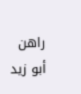راهن أبو زيد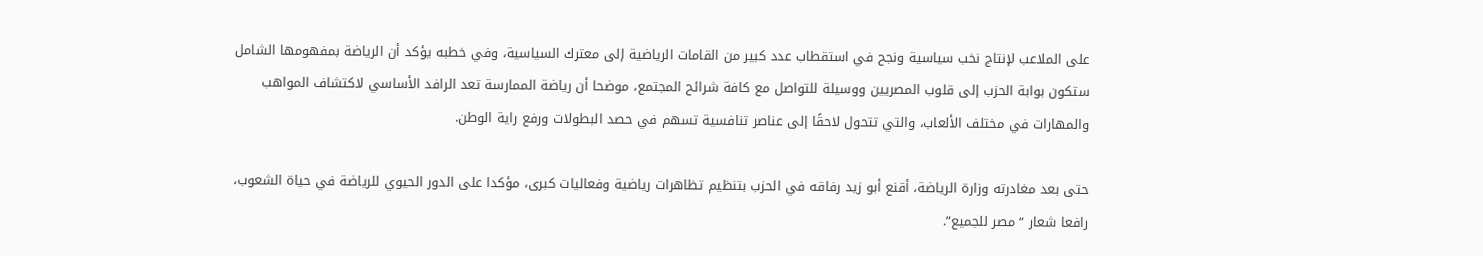على الملاعب لإنتاج نخب سياسية ونجح في استقطاب عدد كبير من القامات الرياضية إلى معترك السياسية، وفي خطبه يؤكد أن الرياضة بمفهومها الشامل ستكون بوابة الحزب إلى قلوب المصريين ووسيلة للتواصل مع كافة شرائح المجتمع، موضحا أن رياضة الممارسة تعد الرافد الأساسي لاكتشاف المواهب والمهارات في مختلف الألعاب، والتي تتحول لاحقًا إلى عناصر تنافسية تسهم في حصد البطولات ورفع راية الوطن.

حتى بعد مغادرته وزارة الرياضة، أقنع أبو زيد رفاقه في الحزب بتنظيم تظاهرات رياضية وفعاليات كبرى، مؤكدا على الدور الحيوي للرياضة في حياة الشعوب، رافعا شعار “مصر للجميع”.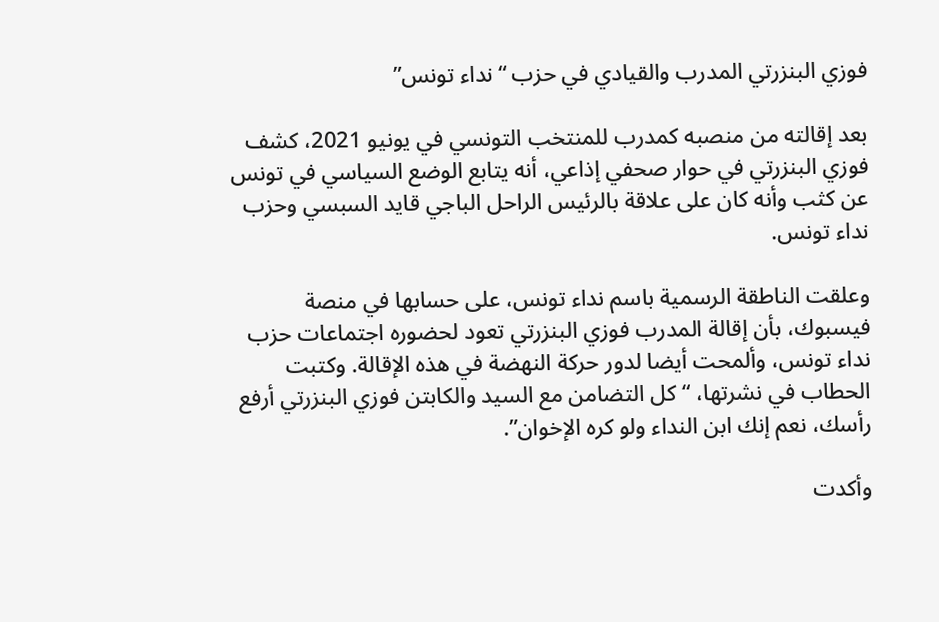فوزي البنزرتي المدرب والقيادي في حزب “نداء تونس”

بعد إقالته من منصبه كمدرب للمنتخب التونسي في يونيو 2021، كشف فوزي البنزرتي في حوار صحفي إذاعي، أنه يتابع الوضع السياسي في تونس عن كثب وأنه كان على علاقة بالرئيس الراحل الباجي قايد السبسي وحزب نداء تونس.

وعلقت الناطقة الرسمية باسم نداء تونس، على حسابها في منصة فيسبوك، بأن إقالة المدرب فوزي البنزرتي تعود لحضوره اجتماعات حزب نداء تونس، وألمحت أيضا لدور حركة النهضة في هذه الإقالة. وكتبت الحطاب في نشرتها، “كل التضامن مع السيد والكابتن فوزي البنزرتي أرفع رأسك، نعم إنك ابن النداء ولو كره الإخوان”.

وأكدت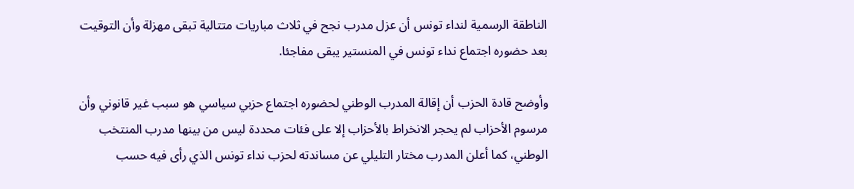الناطقة الرسمية لنداء تونس أن عزل مدرب نجح في ثلاث مباريات متتالية تبقى مهزلة وأن التوقيت بعد حضوره اجتماع نداء تونس في المنستير يبقى مفاجئا.

وأوضح قادة الحزب أن إقالة المدرب الوطني لحضوره اجتماع حزبي سياسي هو سبب غير قانوني وأن مرسوم الأحزاب لم يحجر الانخراط بالأحزاب إلا على فئات محددة ليس من بينها مدرب المنتخب الوطني، كما أعلن المدرب مختار التليلي عن مساندته لحزب نداء تونس الذي رأى فيه حسب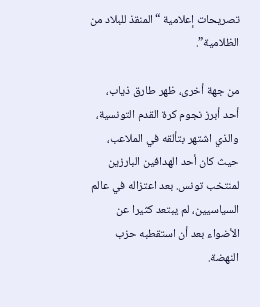تصريحات إعلامية “المنقذ للبلاد من الظلامية”.

من جهة أخرى، ظهر طارق ذياب، أحد أبرز نجوم كرة القدم التونسية، والذي اشتهر بتألقه في الملاعب، حيث كان أحد الهدافين البارزين لمنتخب تونس. بعد اعتزاله في عالم السياسيين، لم يبتعد كثيرا عن الأضواء بعد أن استقطبه حزب النهضة.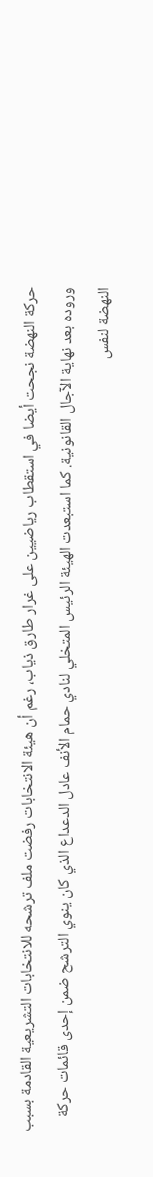حركة النهضة نجحت أيضا في استقطاب رياضيين على غرار طارق ذياب، رغم أن هيئة الانتخابات رفضت ملف ترشحه للانتخابات التشريعية القادمة بسبب وروده بعد نهاية الآجال القانونية. كما استبعدت الهيئة الرئيس المتخلي لنادي حمام الأنف عادل الدعداع الذي كان ينوي الترشح ضمن إحدى قائمات حركة النهضة لنفس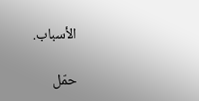الأسباب.

حمّل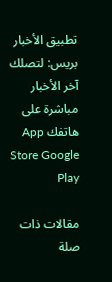تطبيق الأخبار بريس: لتصلك آخر الأخبار مباشرة على هاتفك App Store Google Play

مقالات ذات صلة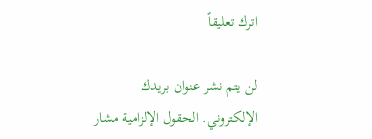اترك تعليقاً

لن يتم نشر عنوان بريدك الإلكتروني. الحقول الإلزامية مشار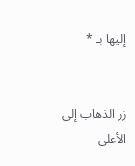إليها بـ *


زر الذهاب إلى الأعلى